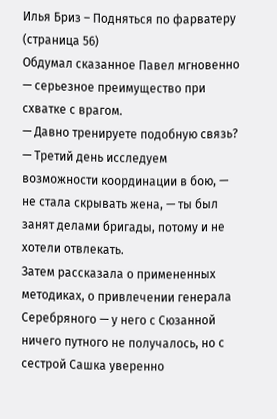Илья Бриз – Подняться по фарватеру (страница 56)
Обдумал сказанное Павел мгновенно — серьезное преимущество при схватке с врагом.
— Давно тренируете подобную связь?
— Третий день исследуем возможности координации в бою, — не стала скрывать жена, — ты был занят делами бригады, потому и не хотели отвлекать.
Затем рассказала о примененных методиках, о привлечении генерала Серебряного — у него с Сюзанной ничего путного не получалось, но с сестрой Сашка уверенно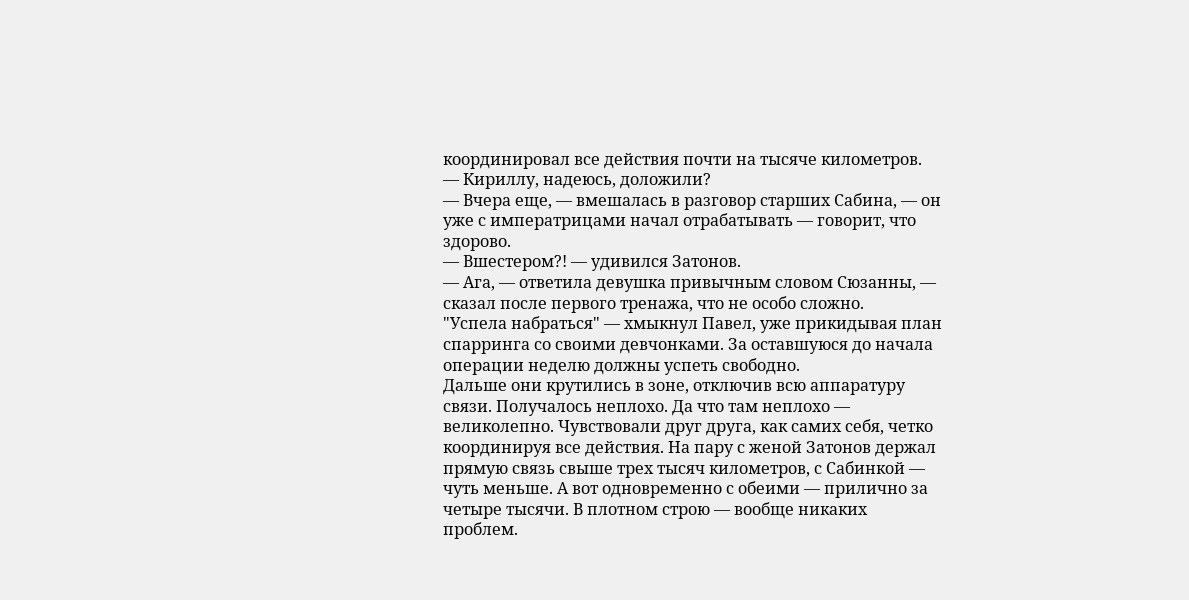координировал все действия почти на тысяче километров.
— Кириллу, надеюсь, доложили?
— Вчера еще, — вмешалась в разговор старших Сабина, — он уже с императрицами начал отрабатывать — говорит, что здорово.
— Вшестером?! — удивился Затонов.
— Ага, — ответила девушка привычным словом Сюзанны, — сказал после первого тренажа, что не особо сложно.
"Успела набраться" — хмыкнул Павел, уже прикидывая план спарринга со своими девчонками. За оставшуюся до начала операции неделю должны успеть свободно.
Дальше они крутились в зоне, отключив всю аппаратуру связи. Получалось неплохо. Да что там неплохо — великолепно. Чувствовали друг друга, как самих себя, четко координируя все действия. На пару с женой Затонов держал прямую связь свыше трех тысяч километров, с Сабинкой — чуть меньше. А вот одновременно с обеими — прилично за четыре тысячи. В плотном строю — вообще никаких проблем.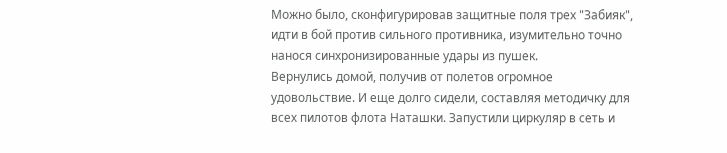Можно было, сконфигурировав защитные поля трех "Забияк", идти в бой против сильного противника, изумительно точно нанося синхронизированные удары из пушек.
Вернулись домой, получив от полетов огромное удовольствие. И еще долго сидели, составляя методичку для всех пилотов флота Наташки. Запустили циркуляр в сеть и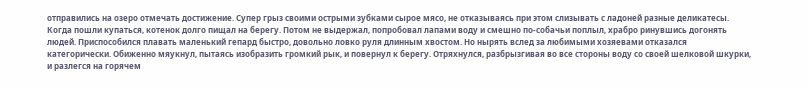отправились на озеро отмечать достижение. Супер грыз своими острыми зубками сырое мясо, не отказываясь при этом слизывать с ладоней разные деликатесы. Когда пошли купаться, котенок долго пищал на берегу. Потом не выдержал, попробовал лапами воду и смешно по-собачьи поплыл, храбро ринувшись догонять людей. Приспособился плавать маленький гепард быстро, довольно ловко руля длинным хвостом. Но нырять вслед за любимыми хозяевами отказался категорически. Обиженно мяукнул, пытаясь изобразить громкий рык, и повернул к берегу. Отряхнулся, разбрызгивая во все стороны воду со своей шелковой шкурки, и разлегся на горячем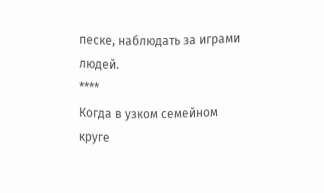песке, наблюдать за играми людей.
****
Когда в узком семейном круге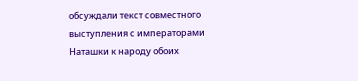обсуждали текст совместного выступления с императорами Наташки к народу обоих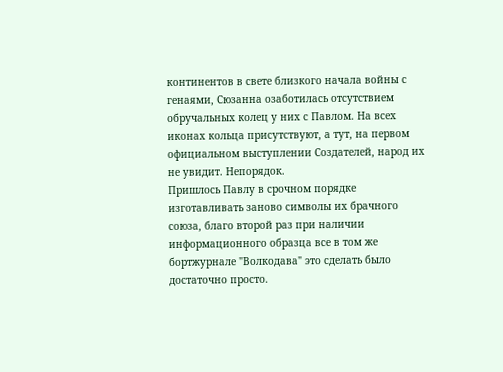континентов в свете близкого начала войны с генаями, Сюзанна озаботилась отсутствием обручальных колец у них с Павлом. На всех иконах кольца присутствуют, а тут, на первом официальном выступлении Создателей, народ их не увидит. Непорядок.
Пришлось Павлу в срочном порядке изготавливать заново символы их брачного союза, благо второй раз при наличии информационного образца все в том же бортжурнале "Волкодава" это сделать было достаточно просто.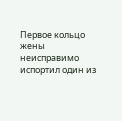Первое кольцо жены неисправимо испортил один из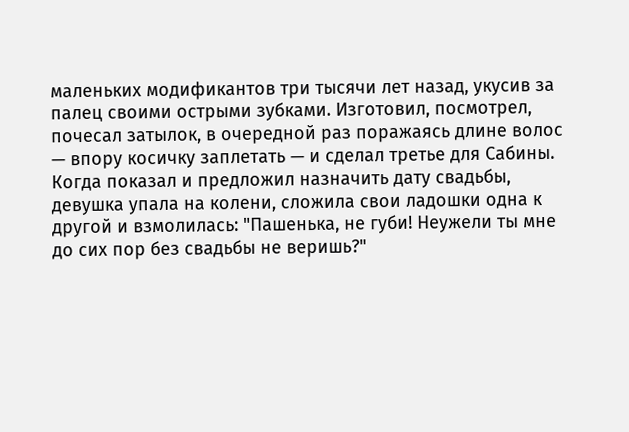маленьких модификантов три тысячи лет назад, укусив за палец своими острыми зубками. Изготовил, посмотрел, почесал затылок, в очередной раз поражаясь длине волос — впору косичку заплетать — и сделал третье для Сабины. Когда показал и предложил назначить дату свадьбы, девушка упала на колени, сложила свои ладошки одна к другой и взмолилась: "Пашенька, не губи! Неужели ты мне до сих пор без свадьбы не веришь?"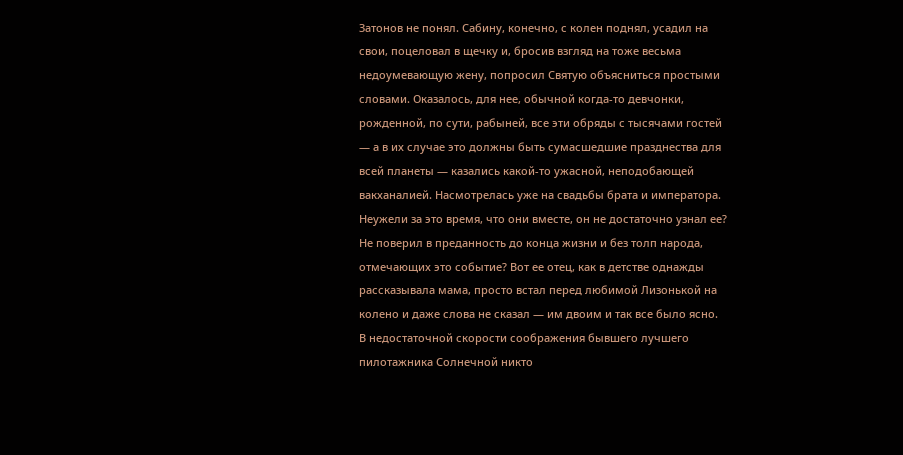Затонов не понял. Сабину, конечно, с колен поднял, усадил на свои, поцеловал в щечку и, бросив взгляд на тоже весьма недоумевающую жену, попросил Святую объясниться простыми словами. Оказалось, для нее, обычной когда-то девчонки, рожденной, по сути, рабыней, все эти обряды с тысячами гостей — а в их случае это должны быть сумасшедшие празднества для всей планеты — казались какой-то ужасной, неподобающей вакханалией. Насмотрелась уже на свадьбы брата и императора. Неужели за это время, что они вместе, он не достаточно узнал ее? Не поверил в преданность до конца жизни и без толп народа, отмечающих это событие? Вот ее отец, как в детстве однажды рассказывала мама, просто встал перед любимой Лизонькой на колено и даже слова не сказал — им двоим и так все было ясно.
В недостаточной скорости соображения бывшего лучшего пилотажника Солнечной никто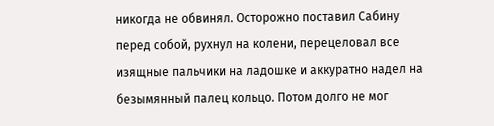никогда не обвинял. Осторожно поставил Сабину перед собой, рухнул на колени, перецеловал все изящные пальчики на ладошке и аккуратно надел на безымянный палец кольцо. Потом долго не мог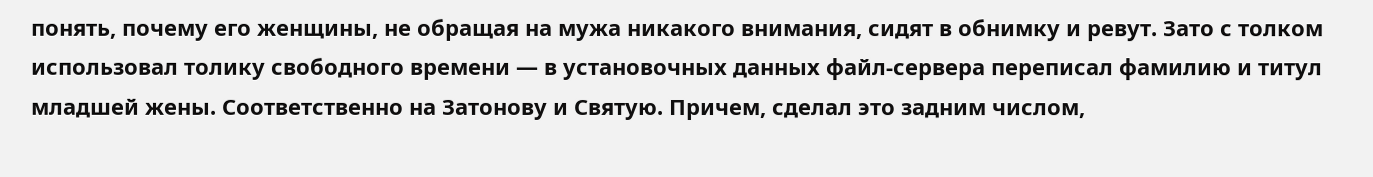понять, почему его женщины, не обращая на мужа никакого внимания, сидят в обнимку и ревут. Зато с толком использовал толику свободного времени — в установочных данных файл-сервера переписал фамилию и титул младшей жены. Соответственно на Затонову и Святую. Причем, сделал это задним числом,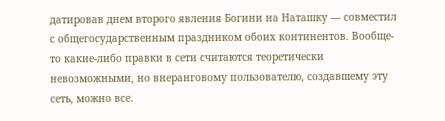датировав днем второго явления Богини на Наташку — совместил с общегосударственным праздником обоих континентов. Вообще-то какие-либо правки в сети считаются теоретически невозможными, но внеранговому пользователю, создавшему эту сеть, можно все.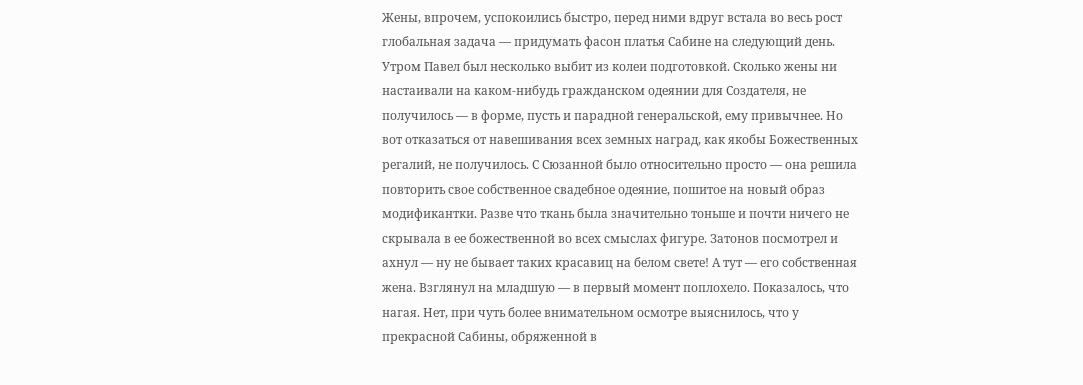Жены, впрочем, успокоились быстро, перед ними вдруг встала во весь рост глобальная задача — придумать фасон платья Сабине на следующий день.
Утром Павел был несколько выбит из колеи подготовкой. Сколько жены ни настаивали на каком-нибудь гражданском одеянии для Создателя, не получилось — в форме, пусть и парадной генеральской, ему привычнее. Но вот отказаться от навешивания всех земных наград, как якобы Божественных регалий, не получилось. С Сюзанной было относительно просто — она решила повторить свое собственное свадебное одеяние, пошитое на новый образ модификантки. Разве что ткань была значительно тоньше и почти ничего не скрывала в ее божественной во всех смыслах фигуре. Затонов посмотрел и ахнул — ну не бывает таких красавиц на белом свете! А тут — его собственная жена. Взглянул на младшую — в первый момент поплохело. Показалось, что нагая. Нет, при чуть более внимательном осмотре выяснилось, что у прекрасной Сабины, обряженной в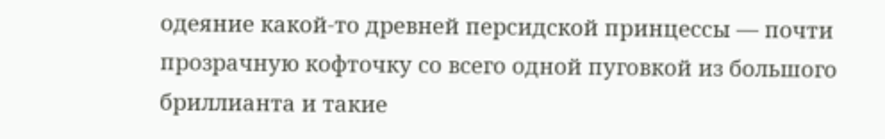одеяние какой-то древней персидской принцессы — почти прозрачную кофточку со всего одной пуговкой из большого бриллианта и такие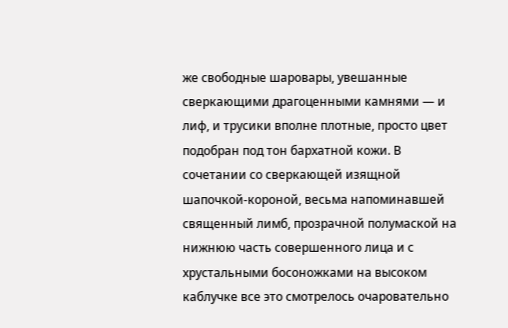же свободные шаровары, увешанные сверкающими драгоценными камнями — и лиф, и трусики вполне плотные, просто цвет подобран под тон бархатной кожи. В сочетании со сверкающей изящной шапочкой-короной, весьма напоминавшей священный лимб, прозрачной полумаской на нижнюю часть совершенного лица и с хрустальными босоножками на высоком каблучке все это смотрелось очаровательно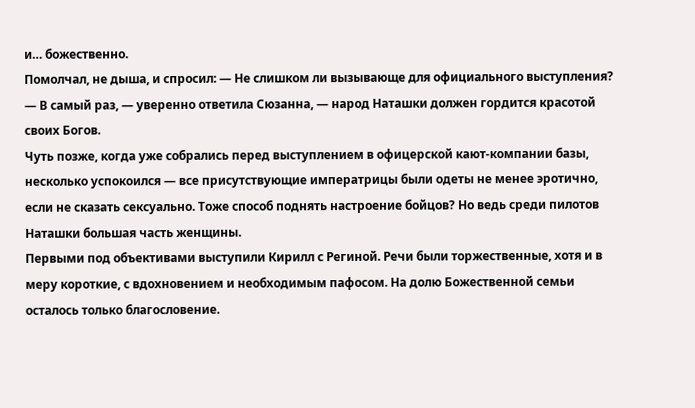и… божественно.
Помолчал, не дыша, и спросил: — Не слишком ли вызывающе для официального выступления?
— В самый раз, — уверенно ответила Сюзанна, — народ Наташки должен гордится красотой своих Богов.
Чуть позже, когда уже собрались перед выступлением в офицерской кают-компании базы, несколько успокоился — все присутствующие императрицы были одеты не менее эротично, если не сказать сексуально. Тоже способ поднять настроение бойцов? Но ведь среди пилотов Наташки большая часть женщины.
Первыми под объективами выступили Кирилл с Региной. Речи были торжественные, хотя и в меру короткие, с вдохновением и необходимым пафосом. На долю Божественной семьи осталось только благословение.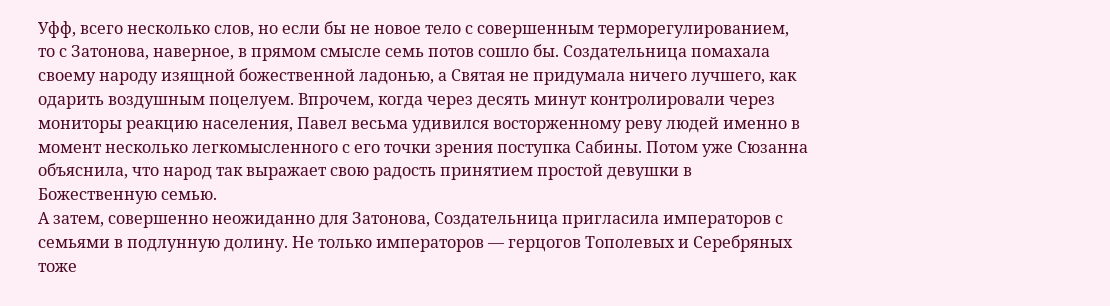Уфф, всего несколько слов, но если бы не новое тело с совершенным терморегулированием, то с Затонова, наверное, в прямом смысле семь потов сошло бы. Создательница помахала своему народу изящной божественной ладонью, а Святая не придумала ничего лучшего, как одарить воздушным поцелуем. Впрочем, когда через десять минут контролировали через мониторы реакцию населения, Павел весьма удивился восторженному реву людей именно в момент несколько легкомысленного с его точки зрения поступка Сабины. Потом уже Сюзанна объяснила, что народ так выражает свою радость принятием простой девушки в Божественную семью.
А затем, совершенно неожиданно для Затонова, Создательница пригласила императоров с семьями в подлунную долину. Не только императоров — герцогов Тополевых и Серебряных тоже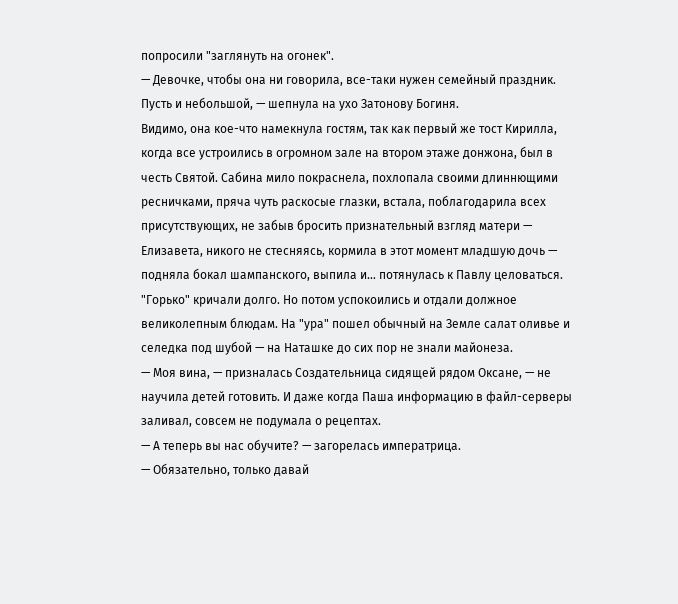попросили "заглянуть на огонек".
— Девочке, чтобы она ни говорила, все-таки нужен семейный праздник. Пусть и небольшой, — шепнула на ухо Затонову Богиня.
Видимо, она кое-что намекнула гостям, так как первый же тост Кирилла, когда все устроились в огромном зале на втором этаже донжона, был в честь Святой. Сабина мило покраснела, похлопала своими длиннющими ресничками, пряча чуть раскосые глазки, встала, поблагодарила всех присутствующих, не забыв бросить признательный взгляд матери — Елизавета, никого не стесняясь, кормила в этот момент младшую дочь — подняла бокал шампанского, выпила и… потянулась к Павлу целоваться. "Горько" кричали долго. Но потом успокоились и отдали должное великолепным блюдам. На "ура" пошел обычный на Земле салат оливье и селедка под шубой — на Наташке до сих пор не знали майонеза.
— Моя вина, — призналась Создательница сидящей рядом Оксане, — не научила детей готовить. И даже когда Паша информацию в файл-серверы заливал, совсем не подумала о рецептах.
— А теперь вы нас обучите? — загорелась императрица.
— Обязательно, только давай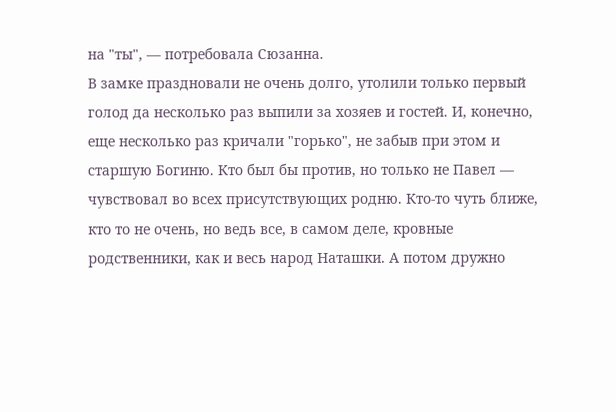на "ты", — потребовала Сюзанна.
В замке праздновали не очень долго, утолили только первый голод да несколько раз выпили за хозяев и гостей. И, конечно, еще несколько раз кричали "горько", не забыв при этом и старшую Богиню. Кто был бы против, но только не Павел — чувствовал во всех присутствующих родню. Кто-то чуть ближе, кто то не очень, но ведь все, в самом деле, кровные родственники, как и весь народ Наташки. А потом дружно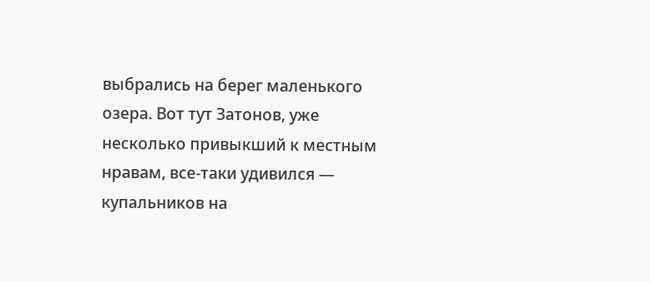выбрались на берег маленького озера. Вот тут Затонов, уже несколько привыкший к местным нравам, все-таки удивился — купальников на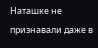Наташке не признавали даже в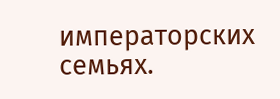императорских семьях.